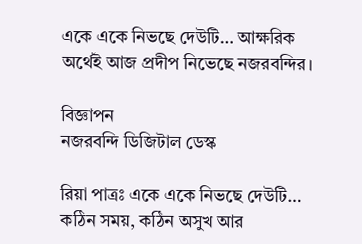একে একে নিভছে দেউটি… আক্ষরিক অর্থেই আজ প্রদীপ নিভেছে নজরবন্দির।

বিজ্ঞাপন
নজরবন্দি ডিজিটাল ডেস্ক

রিয়া পাত্রঃ একে একে নিভছে দেউটি… কঠিন সময়, কঠিন অসুখ আর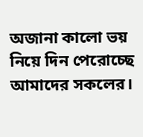অজানা কালো ভয় নিয়ে দিন পেরোচ্ছে আমাদের সকলের।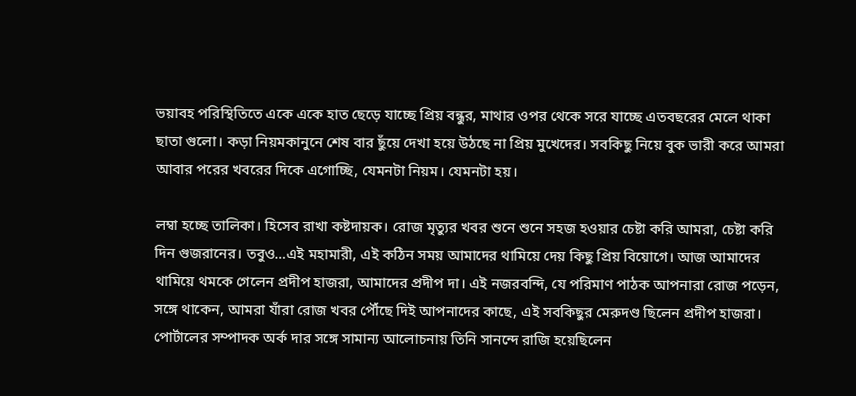ভয়াবহ পরিস্থিতিতে একে একে হাত ছেড়ে যাচ্ছে প্রিয় বন্ধুর, মাথার ওপর থেকে সরে যাচ্ছে এতবছরের মেলে থাকা ছাতা গুলো। কড়া নিয়মকানুনে শেষ বার ছুঁয়ে দেখা হয়ে উঠছে না প্রিয় মুখেদের। সবকিছু নিয়ে বুক ভারী করে আমরা আবার পরের খবরের দিকে এগোচ্ছি, যেমনটা নিয়ম। যেমনটা হয়।

লম্বা হচ্ছে তালিকা। হিসেব রাখা কষ্টদায়ক। রোজ মৃত্যুর খবর শুনে শুনে সহজ হওয়ার চেষ্টা করি আমরা, চেষ্টা করি দিন গুজরানের। তবুও…এই মহামারী, এই কঠিন সময় আমাদের থামিয়ে দেয় কিছু প্রিয় বিয়োগে। আজ আমাদের থামিয়ে থমকে গেলেন প্রদীপ হাজরা, আমাদের প্রদীপ দা। এই নজরবন্দি, যে পরিমাণ পাঠক আপনারা রোজ পড়েন, সঙ্গে থাকেন, আমরা যাঁরা রোজ খবর পৌঁছে দিই আপনাদের কাছে, এই সবকিছুর মেরুদণ্ড ছিলেন প্রদীপ হাজরা। পোর্টালের সম্পাদক অর্ক দার সঙ্গে সামান্য আলোচনায় তিনি সানন্দে রাজি হয়েছিলেন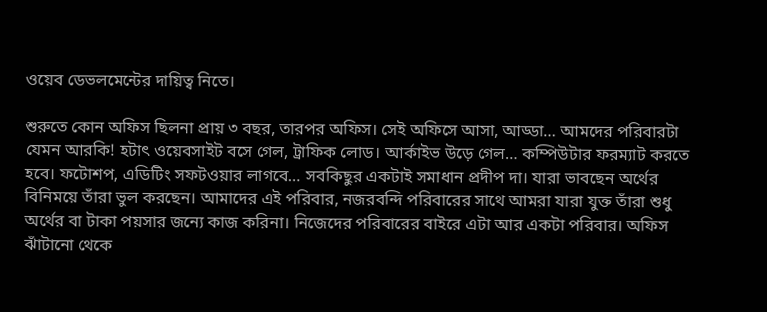ওয়েব ডেভলমেন্টের দায়িত্ব নিতে।

শুরুতে কোন অফিস ছিলনা প্রায় ৩ বছর, তারপর অফিস। সেই অফিসে আসা, আড্ডা… আমদের পরিবারটা যেমন আরকি! হটাৎ ওয়েবসাইট বসে গেল, ট্রাফিক লোড। আর্কাইভ উড়ে গেল… কম্পিউটার ফরম্যাট করতে হবে। ফটোশপ, এডিটিং সফটওয়ার লাগবে… সবকিছুর একটাই সমাধান প্রদীপ দা। যারা ভাবছেন অর্থের বিনিময়ে তাঁরা ভুল করছেন। আমাদের এই পরিবার, নজরবন্দি পরিবারের সাথে আমরা যারা যুক্ত তাঁরা শুধু অর্থের বা টাকা পয়সার জন্যে কাজ করিনা। নিজেদের পরিবারের বাইরে এটা আর একটা পরিবার। অফিস ঝাঁটানো থেকে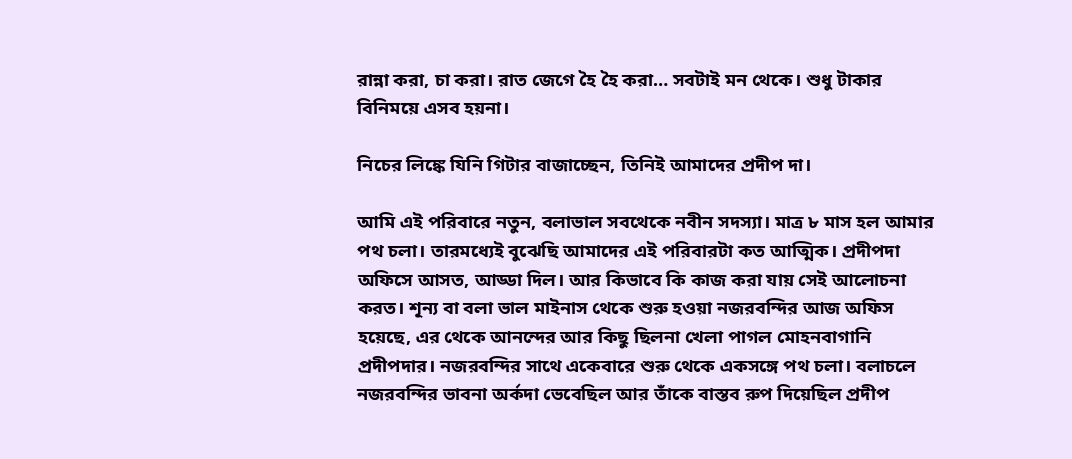রান্না করা, চা করা। রাত জেগে হৈ হৈ করা… সবটাই মন থেকে। শুধু টাকার বিনিময়ে এসব হয়না।

নিচের লিঙ্কে যিনি গিটার বাজাচ্ছেন, তিনিই আমাদের প্রদীপ দা।

আমি এই পরিবারে নতুন, বলাভাল সবথেকে নবীন সদস্যা। মাত্র ৮ মাস হল আমার পথ চলা। তারমধ্যেই বুঝেছি আমাদের এই পরিবারটা কত আত্মিক। প্রদীপদা অফিসে আসত, আড্ডা দিল। আর কিভাবে কি কাজ করা যায় সেই আলোচনা করত। শূন্য বা বলা ভাল মাইনাস থেকে শুরু হওয়া নজরবন্দির আজ অফিস হয়েছে, এর থেকে আনন্দের আর কিছু ছিলনা খেলা পাগল মোহনবাগানি প্রদীপদার। নজরবন্দির সাথে একেবারে শুরু থেকে একসঙ্গে পথ চলা। বলাচলে নজরবন্দির ভাবনা অর্কদা ভেবেছিল আর তাঁকে বাস্তব রুপ দিয়েছিল প্রদীপ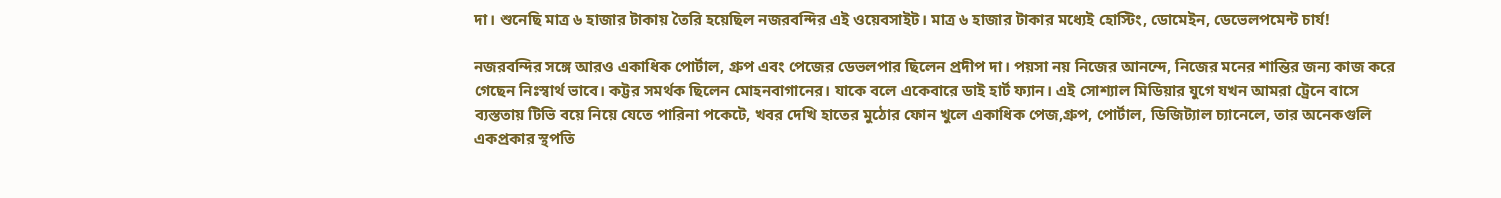দা। শুনেছি মাত্র ৬ হাজার টাকায় তৈরি হয়েছিল নজরবন্দির এই ওয়েবসাইট। মাত্র ৬ হাজার টাকার মধ্যেই হোস্টিং, ডোমেইন, ডেভেলপমেন্ট চার্য!

নজরবন্দির সঙ্গে আরও একাধিক পোর্টাল, গ্রুপ এবং পেজের ডেভলপার ছিলেন প্রদীপ দা। পয়সা নয় নিজের আনন্দে, নিজের মনের শান্তির জন্য কাজ করে গেছেন নিঃস্বার্থ ভাবে। কট্টর সমর্থক ছিলেন মোহনবাগানের। যাকে বলে একেবারে ডাই হার্ট ফ্যান। এই সোশ্যাল মিডিয়ার যুগে যখন আমরা ট্রেনে বাসে ব্যস্ততায় টিভি বয়ে নিয়ে যেতে পারিনা পকেটে, খবর দেখি হাতের মুঠোর ফোন খুলে একাধিক পেজ,গ্রুপ, পোর্টাল, ডিজিট্যাল চ্যানেলে, তার অনেকগুলি একপ্রকার স্থপতি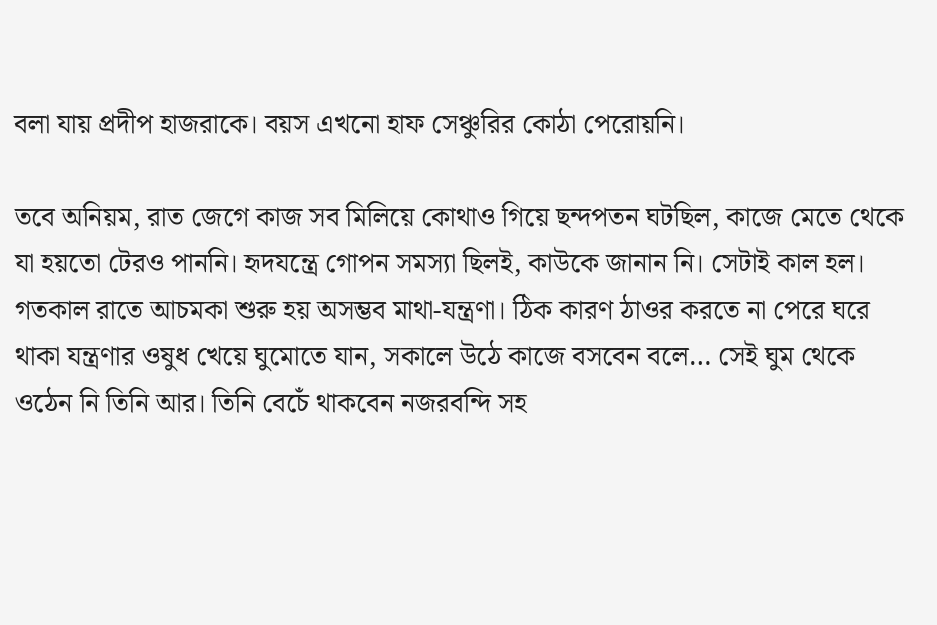বলা যায় প্রদীপ হাজরাকে। বয়স এখনো হাফ সেঞ্চুরির কোঠা পেরোয়নি।

তবে অনিয়ম, রাত জেগে কাজ সব মিলিয়ে কোথাও গিয়ে ছন্দপতন ঘটছিল, কাজে মেতে থেকে যা হয়তো টেরও পাননি। হৃদযন্ত্রে গোপন সমস্যা ছিলই, কাউকে জানান নি। সেটাই কাল হল। গতকাল রাতে আচমকা শুরু হয় অসম্ভব মাথা-যন্ত্রণা। ঠিক কারণ ঠাওর করতে না পেরে ঘরে থাকা যন্ত্রণার ওষুধ খেয়ে ঘুমোতে যান, সকালে উঠে কাজে বসবেন বলে… সেই ঘুম থেকে ওঠেন নি তিনি আর। তিনি বেচেঁ থাকবেন নজরবন্দি সহ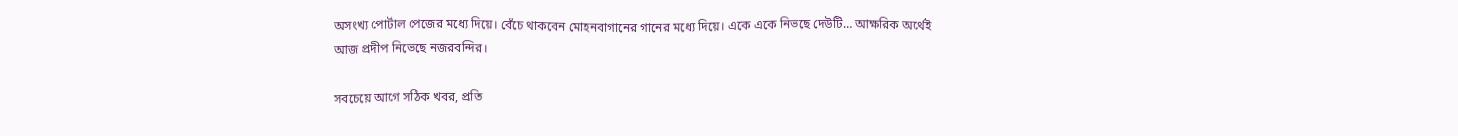অসংখ্য পোর্টাল পেজের মধ্যে দিয়ে। বেঁচে থাকবেন মোহনবাগানের গানের মধ্যে দিয়ে। একে একে নিভছে দেউটি… আক্ষরিক অর্থেই আজ প্রদীপ নিভেছে নজরবন্দির।

সবচেয়ে আগে সঠিক খবর, প্রতি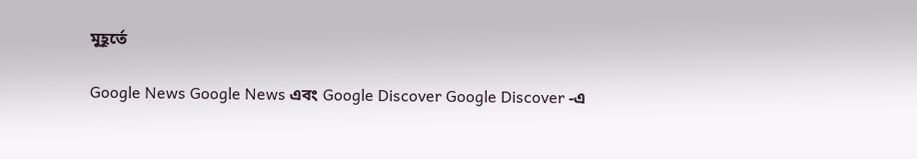মুহূর্তে

Google News Google News এবং Google Discover Google Discover -এ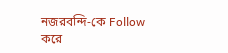নজরবন্দি-কে Follow করে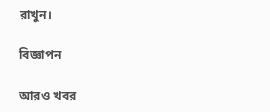রাখুন।

বিজ্ঞাপন

আরও খবর